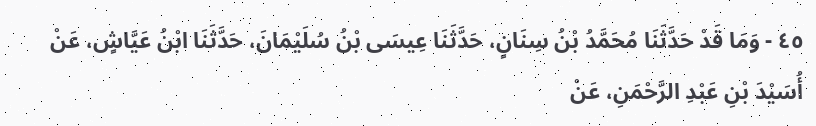٤٥ - وَمَا قَدْ حَدَّثَنَا مُحَمَّدُ بْنُ سِنَانٍ، حَدَّثَنَا عِيسَى بْنُ سُلَيْمَانَ، حَدَّثَنَا ابْنُ عَيَّاشٍ، عَنْ أُسَيْدَ بْنِ عَبْدِ الرَّحْمَنِ، عَنْ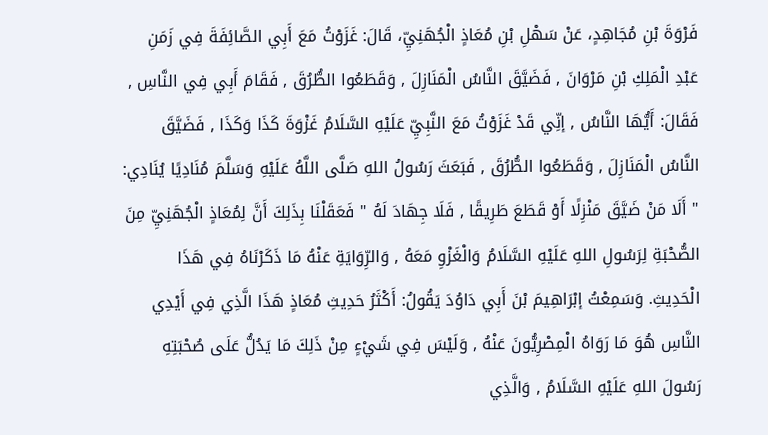فَرْوَةَ بْنِ مُجَاهِدٍ، عَنْ سَهْلِ بْنِ مُعَاذٍ الْجُهَنِيِّ، قَالَ: غَزَوْتُ مَعَ أَبِي الصَّائِفَةَ فِي زَمَنِ عَبْدِ الْمَلِكِ بْنِ مَرْوَانَ , فَضَيَّقَ النَّاسُ الْمَنَازِلَ , وَقَطَعُوا الطُّرُقَ , فَقَامَ أَبِي فِي النَّاسِ , فَقَالَ: أَيُّهَا النَّاسُ , إنِّي قَدْ غَزَوْتُ مَعَ النَّبِيِّ عَلَيْهِ السَّلَامُ غَزْوَةَ كَذَا وَكَذَا , فَضَيَّقَ النَّاسُ الْمَنَازِلَ , وَقَطَعُوا الطُّرُقَ , فَبَعَثَ رَسُولُ اللهِ صَلَّى اللَّهُ عَلَيْهِ وَسَلَّمَ مُنَادِيًا يُنَادِي: " أَلَا مَنْ ضَيَّقَ مَنْزِلًا أَوْ قَطَعَ طَرِيقًا , فَلَا جِهَادَ لَهُ " فَعَقَلْنَا بِذَلِكَ أَنَّ لِمُعَاذٍ الْجُهَنِيِّ مِنَ الصُّحْبَةِ لِرَسُولِ اللهِ عَلَيْهِ السَّلَامُ وَالْغَزْوِ مَعَهُ , وَالرِّوَايَةِ عَنْهُ مَا ذَكَرْنَاهُ فِي هَذَا الْحَدِيثِ. وَسَمِعْتُ إبْرَاهِيمَ بْنَ أَبِي دَاوُدَ يَقُولُ: أَكْثَرُ حَدِيثِ مُعَاذٍ هَذَا الَّذِي فِي أَيْدِي النَّاسِ هُوَ مَا رَوَاهُ الْمِصْرِيُّونَ عَنْهُ , وَلَيْسَ فِي شَيْءٍ مِنْ ذَلِكَ مَا يَدُلُّ عَلَى صُحْبَتِهِ رَسُولَ اللهِ عَلَيْهِ السَّلَامُ , وَالَّذِي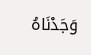وَجَدْنَاهُ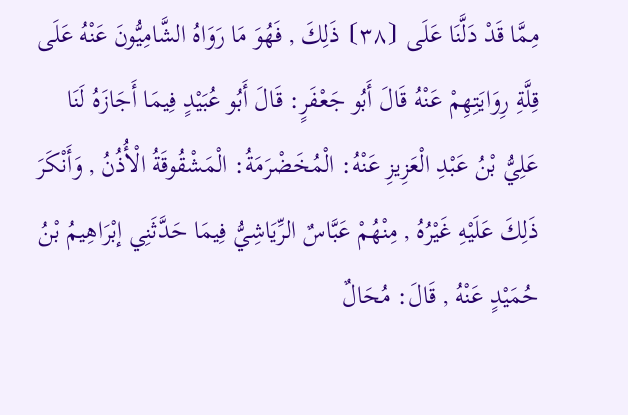مِمَّا قَدْ دَلَّنَا عَلَى ⦗٣٨⦘ ذَلِكَ , فَهُوَ مَا رَوَاهُ الشَّامِيُّونَ عَنْهُ عَلَى قِلَّةِ رِوَايَتِهِمْ عَنْهُ قَالَ أَبُو جَعْفَرٍ: قَالَ أَبُو عُبَيْدٍ فِيمَا أَجَازَهُ لَنَا عَلِيُّ بْنُ عَبْدِ الْعَزِيزِ عَنْهُ: الْمُخَضْرَمَةُ: الْمَشْقُوقَةُ الْأُذُنُ , وَأَنْكَرَ ذَلِكَ عَلَيْهِ غَيْرُهُ , مِنْهُمْ عَبَّاسٌ الرِّيَاشِيُّ فِيمَا حَدَّثَنِي إبْرَاهِيمُ بْنُ حُمَيْدٍ عَنْهُ , قَالَ: مُحَالٌ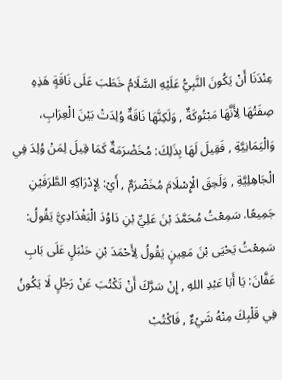عِنْدَنَا أَنْ يَكُونَ النَّبِيُّ عَلَيْهِ السَّلَامُ خَطَبَ عَلَى نَاقَةٍ هَذِهِ صِفَتُهَا لِأَنَّهَا مَبْتُوكَةٌ , وَلَكِنَّهَا نَاقَةٌ وُلِدَتْ بَيْنَ الْعِرَابِ، وَالْيَمَانِيَّةِ , فَقِيلَ لَهَا بِذَلِكَ: مُخَضْرَمَةٌ كَمَا قِيلَ لِمَنْ وُلِدَ فِي الْجَاهِلِيَّةِ , وَلَحِقَ الْإِسْلَامَ مُخَضْرَمٌ , أَيْ: لِإِدْرَاكِهِ الطَّرَفَيْنِ جَمِيعًا. سَمِعْتُ مُحَمَّدَ بْنَ عَلِيِّ بْنِ دَاوُدَ الْبَغْدَادِيَّ يَقُولُ: سَمِعْتُ يَحْيَى بْنَ مَعِينٍ يَقُولُ لِأَحْمَدَ بْنِ حَنْبَلٍ عَلَى بَابِ عَفَّانَ: يَا أَبَا عَبْدِ اللهِ , إِنْ سَرَّكَ أَنْ تَكْتُبَ عَنْ رَجُلٍ لَا يَكُونُ فِي قَلْبِكَ مِنْهُ شَيْءٌ , فَاكْتُبْ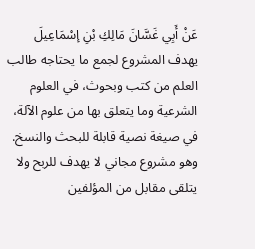عَنْ أَبِي غَسَّانَ مَالِكِ بْنِ إسْمَاعِيلَ
يهدف المشروع لجمع ما يحتاجه طالب العلم من كتب وبحوث، في العلوم الشرعية وما يتعلق بها من علوم الآلة، في صيغة نصية قابلة للبحث والنسخ.
وهو مشروع مجاني لا يهدف للربح ولا يتلقى مقابل من المؤلفين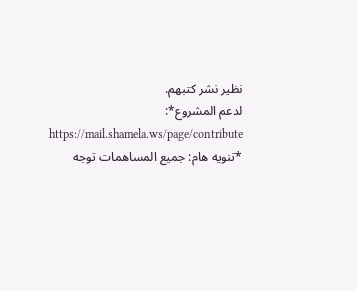نظير نشر كتبهم.
لدعم المشروع*: https://mail.shamela.ws/page/contribute
*تنويه هام: جميع المساهمات توجه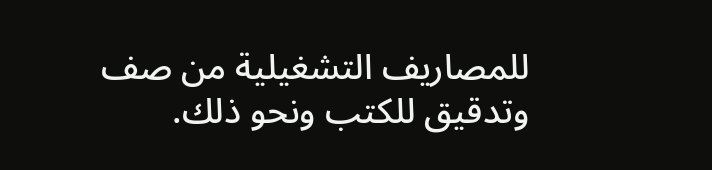للمصاريف التشغيلية من صف وتدقيق للكتب ونحو ذلك.